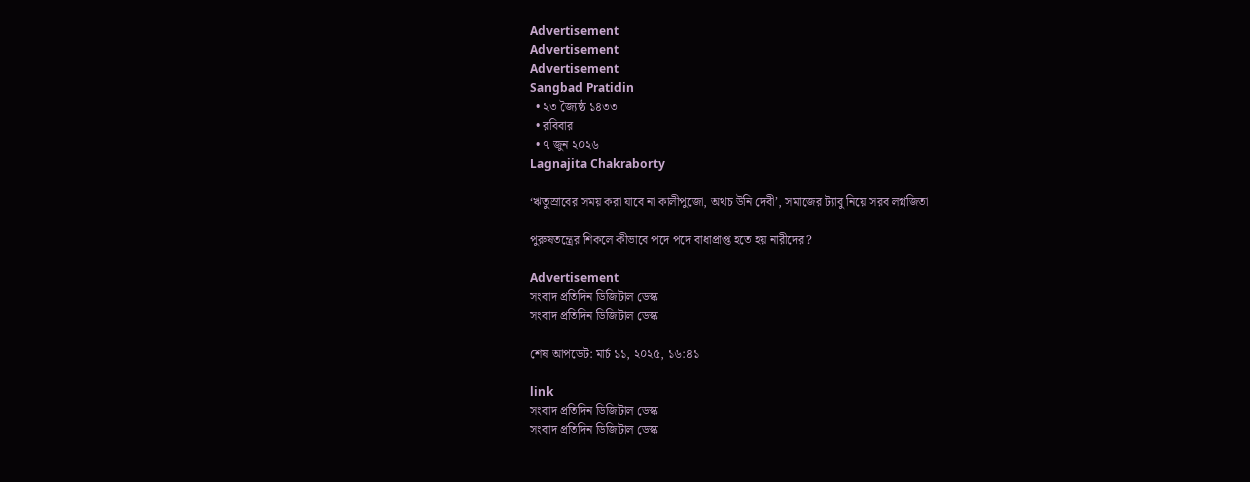Advertisement
Advertisement
Advertisement
Sangbad Pratidin
  • ২৩ জ্যৈষ্ঠ ১৪৩৩
  • রবিবার
  • ৭ জুন ২০২৬
Lagnajita Chakraborty

‘ঋতুস্রাবের সময় করা যাবে না কালীপুজো, অথচ উনি দেবী’, সমাজের ট্যাবু নিয়ে সরব লগ্নজিতা

পুরুষতন্ত্রের শিকলে কীভাবে পদে পদে বাধাপ্রাপ্ত হতে হয় নারীদের?

Advertisement
সংবাদ প্রতিদিন ডিজিটাল ডেস্ক
সংবাদ প্রতিদিন ডিজিটাল ডেস্ক

শেষ আপডেট: মার্চ ১১, ২০২৫, ১৬:৪১

link
সংবাদ প্রতিদিন ডিজিটাল ডেস্ক
সংবাদ প্রতিদিন ডিজিটাল ডেস্ক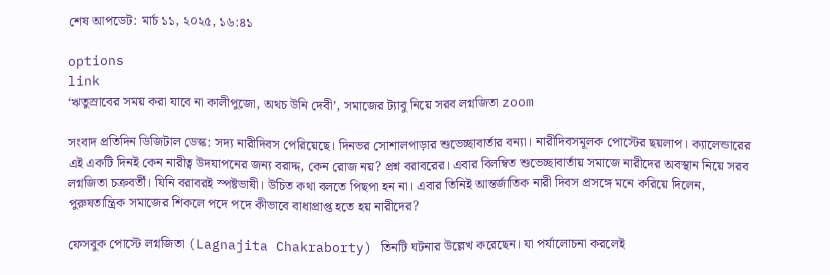শেষ আপডেট: মার্চ ১১, ২০২৫, ১৬:৪১

options
link
‘ঋতুস্রাবের সময় করা যাবে না কালীপুজো, অথচ উনি দেবী’, সমাজের ট্যাবু নিয়ে সরব লগ্নজিতা zoom

সংবাদ প্রতিদিন ডিজিটাল ডেস্ক: সদ্য নারীদিবস পেরিয়েছে। দিনভর সোশালপাড়ার শুভেচ্ছাবার্তার বন্যা। নারীদিবসমূলক পোস্টের ছয়লাপ। ক্যালেন্ডারের এই একটি দিনই কেন নারীত্ব উদযাপনের জন্য বরাদ্দ, কেন রোজ নয়? প্রশ্ন বরাবরের। এবার বিলম্বিত শুভেচ্ছাবার্তায় সমাজে নারীদের অবস্থান নিয়ে সরব লগ্নজিতা চক্রবর্তী। যিনি বরাবরই স্পষ্টভাষী। উচিত কথা বলতে পিছপা হন না। এবার তিনিই আন্তর্জাতিক নারী দিবস প্রসঙ্গে মনে করিয়ে দিলেন, পুরুষতান্ত্রিক সমাজের শিকলে পদে পদে কীভাবে বাধাপ্রাপ্ত হতে হয় নারীদের?

ফেসবুক পোস্টে লগ্নজিতা (Lagnajita Chakraborty) তিনটি ঘটনার উল্লেখ করেছেন। যা পর্যালোচনা করলেই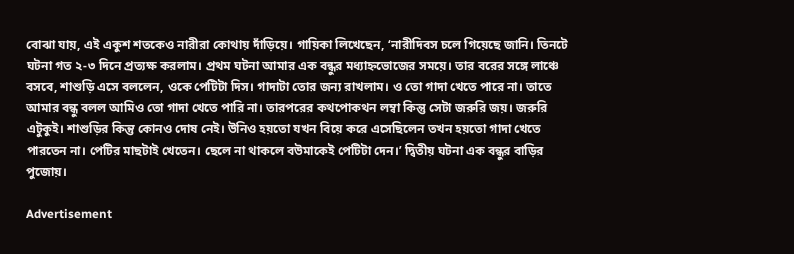বোঝা যায়, এই একুশ শতকেও নারীরা কোথায় দাঁড়িয়ে। গায়িকা লিখেছেন, ‘নারীদিবস চলে গিয়েছে জানি। তিনটে ঘটনা গত ২-৩ দিনে প্রত্যক্ষ করলাম। প্রথম ঘটনা আমার এক বন্ধুর মধ্যাহ্নভোজের সময়ে। তার বরের সঙ্গে লাঞ্চে বসবে, শাশুড়ি এসে বললেন, ওকে পেটিটা দিস। গাদাটা তোর জন্য রাখলাম। ও তো গাদা খেতে পারে না। তাতে আমার বন্ধু বলল আমিও তো গাদা খেতে পারি না। তারপরের কথপোকথন লম্বা কিন্তু সেটা জরুরি জয়। জরুরি এটুকুই। শাশুড়ির কিন্তু কোনও দোষ নেই। উনিও হয়তো যখন বিয়ে করে এসেছিলেন তখন হয়তো গাদা খেতে পারতেন না। পেটির মাছটাই খেতেন। ছেলে না থাকলে বউমাকেই পেটিটা দেন।’ দ্বিতীয় ঘটনা এক বন্ধুর বাড়ির পুজোয়।

Advertisement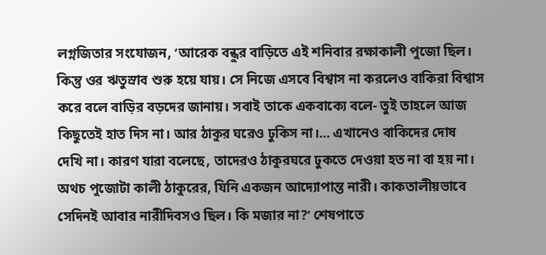লগ্নজিতার সংযোজন, ‘আরেক বন্ধুর বাড়িতে এই শনিবার রক্ষাকালী পুজো ছিল। কিন্তু ওর ঋতুস্রাব শুরু হয়ে যায়। সে নিজে এসবে বিশ্বাস না করলেও বাকিরা বিশ্বাস করে বলে বাড়ির বড়দের জানায়। সবাই তাকে একবাক্যে বলে- তুই তাহলে আজ কিছুতেই হাত দিস না। আর ঠাকুর ঘরেও ঢুকিস না।… এখানেও বাকিদের দোষ দেখি না। কারণ যারা বলেছে, তাদেরও ঠাকুরঘরে ঢুকতে দেওয়া হত না বা হয় না। অথচ পুজোটা কালী ঠাকুরের, যিনি একজন আদ্যোপান্ত নারী। কাকতালীয়ভাবে সেদিনই আবার নারীদিবসও ছিল। কি মজার না?’ শেষপাতে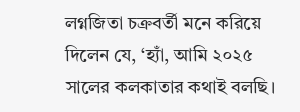লগ্নজিতা চক্রবর্তী মনে করিয়ে দিলেন যে, ‘হ্যাঁ, আমি ২০২৫ সালের কলকাতার কথাই বলছি।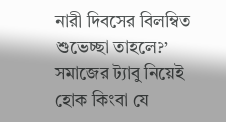নারী দিবসের বিলম্বিত শুভেচ্ছা তাহলে?’ সমাজের ট্যাবু নিয়েই হোক কিংবা যে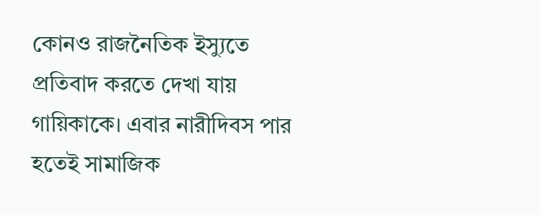কোনও রাজনৈতিক ইস্যুতে প্রতিবাদ করতে দেখা যায় গায়িকাকে। এবার নারীদিবস পার হতেই সামাজিক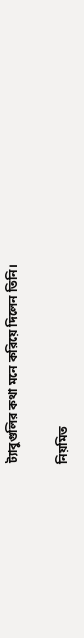ট্যাবুগুলির কথা মনে করিয়ে দিলেন তিনি।

নিয়মিত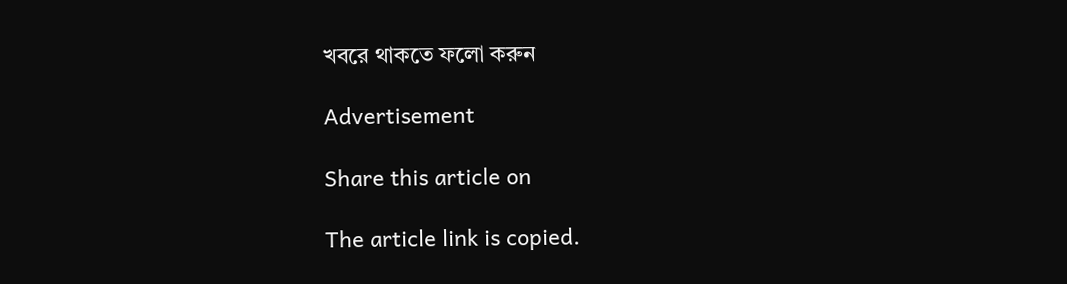খবরে থাকতে ফলো করুন

Advertisement

Share this article on

The article link is copied.